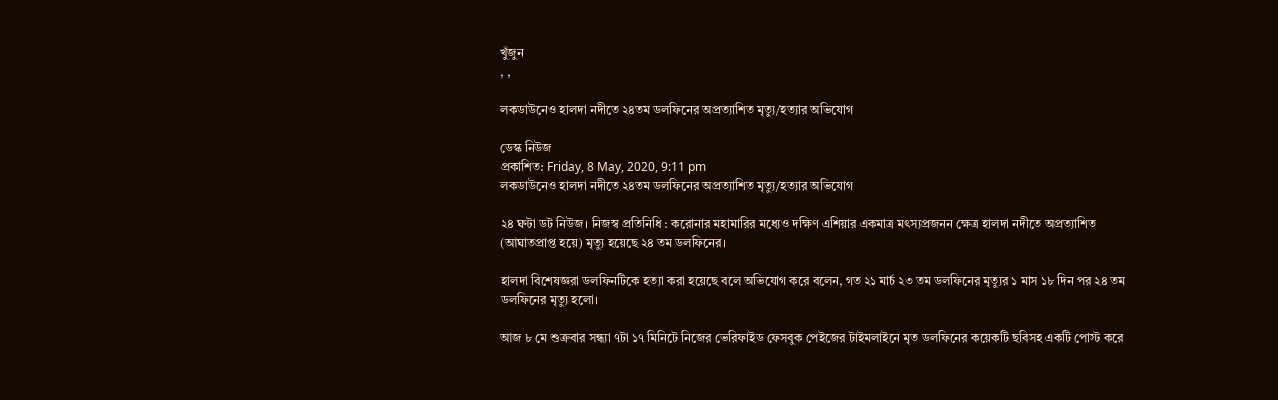খুঁজুন
, ,

লকডাউনেও হালদা নদীতে ২৪তম ডলফিনের অপ্রত্যাশিত মৃত্যু/হত্যার অভিযোগ

ডেস্ক নিউজ
প্রকাশিত: Friday, 8 May, 2020, 9:11 pm
লকডাউনেও হালদা নদীতে ২৪তম ডলফিনের অপ্রত্যাশিত মৃত্যু/হত্যার অভিযোগ

২৪ ঘণ্টা ডট নিউজ। নিজস্ব প্রতিনিধি : করোনার মহামারির মধ্যেও দক্ষিণ এশিয়ার একমাত্র মৎস্যপ্রজনন ক্ষেত্র হালদা নদীতে অপ্রত্যাশিত (আঘাতপ্রাপ্ত হয়ে) মৃত্যু হয়েছে ২৪ তম ডলফিনের।

হালদা বিশেষজ্ঞরা ডলফিনটিকে হত্যা করা হয়েছে বলে অভিযোগ করে বলেন, গত ২১ মার্চ ২৩ তম ডলফিনের মৃত্যুর ১ মাস ১৮ দিন পর ২৪ তম ডলফিনের মৃত্যু হলো।

আজ ৮ মে শুক্রবার সন্ধ্যা ৭টা ১৭ মিনিটে নিজের ভেরিফাইড ফেসবুক পেইজের টাইমলাইনে মৃত ডলফিনের কয়েকটি ছবিসহ একটি পোস্ট করে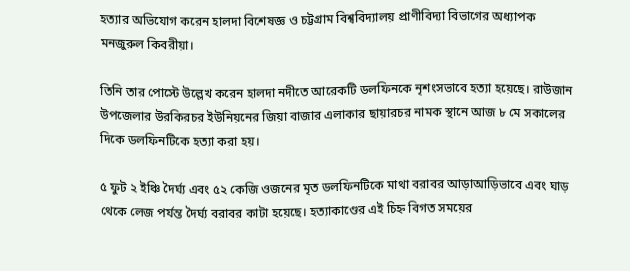হত্যার অভিযোগ করেন হালদা বিশেষজ্ঞ ও চট্টগ্রাম বিশ্ববিদ্যালয় প্রাণীবিদ্যা বিভাগের অধ্যাপক মনজুরুল কিবরীয়া।

তিনি তার পোস্টে উল্লেখ করেন হালদা নদীতে আরেকটি ডলফিনকে নৃশংসভাবে হত্যা হয়েছে। রাউজান উপজেলার উরকিরচর ইউনিয়নের জিয়া বাজার এলাকার ছায়ারচর নামক স্থানে আজ ৮ মে সকালের দিকে ডলফিনটিকে হত্যা করা হয়।

৫ ফুট ২ ইঞ্চি দৈর্ঘ্য এবং ৫২ কেজি ওজনের মৃত ডলফিনটিকে মাথা বরাবর আড়াআড়িভাবে এবং ঘাড় থেকে লেজ পর্যন্ত দৈর্ঘ্য বরাবর কাটা হয়েছে। হত্যাকাণ্ডের এই চিহ্ন বিগত সময়ের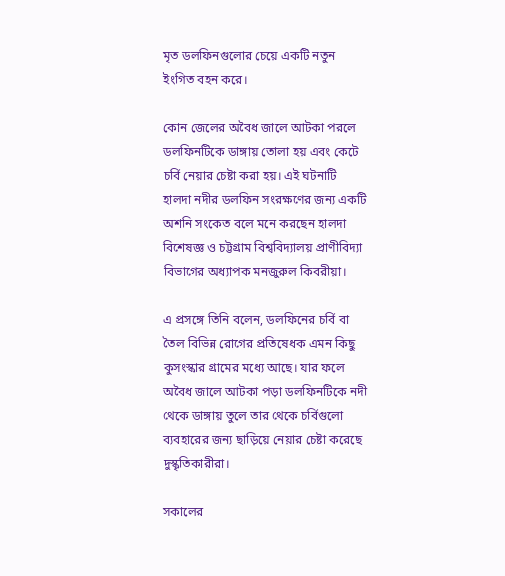মৃত ডলফিনগুলোর চেয়ে একটি নতুন ইংগিত বহন করে।

কোন জেলের অবৈধ জালে আটকা পরলে ডলফিনটিকে ডাঙ্গায় তোলা হয় এবং কেটে চর্বি নেয়ার চেষ্টা করা হয়। এই ঘটনাটি হালদা নদীর ডলফিন সংরক্ষণের জন্য একটি অশনি সংকেত বলে মনে করছেন হালদা বিশেষজ্ঞ ও চট্টগ্রাম বিশ্ববিদ্যালয় প্রাণীবিদ্যা বিভাগের অধ্যাপক মনজুরুল কিবরীয়া।

এ প্রসঙ্গে তিনি বলেন, ডলফিনের চর্বি বা তৈল বিভিন্ন রোগের প্রতিষেধক এমন কিছু কুসংস্কার গ্রামের মধ্যে আছে। যার ফলে অবৈধ জালে আটকা পড়া ডলফিনটিকে নদী থেকে ডাঙ্গায় তুলে তার থেকে চর্বিগুলো ব্যবহারের জন্য ছাড়িয়ে নেয়ার চেষ্টা করেছে দুস্কৃতিকারীরা।

সকালের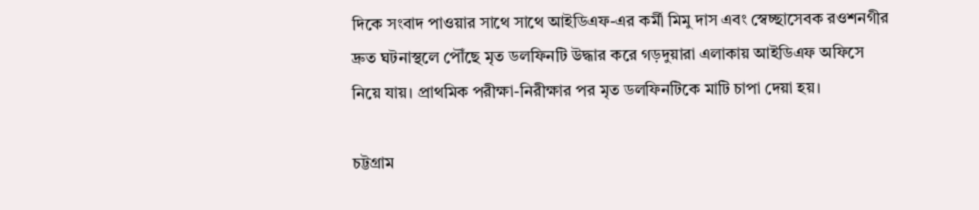দিকে সংবাদ পাওয়ার সাথে সাথে আইডিএফ-এর কর্মী মিমু দাস এবং স্বেচ্ছাসেবক রওশনগীর দ্রুত ঘটনাস্থলে পৌঁছে মৃত ডলফিনটি উদ্ধার করে গড়দুয়ারা এলাকায় আইডিএফ অফিসে নিয়ে যায়। প্রাথমিক পরীক্ষা-নিরীক্ষার পর মৃত ডলফিনটিকে মাটি চাপা দেয়া হয়।

চট্টগ্রাম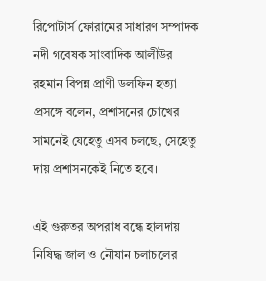রিপোটার্স ফোরামের সাধারণ সম্পাদক নদী গবেষক সাংবাদিক আলীউর রহমান বিপন্ন প্রাণী ডলফিন হত্যা প্রসঙ্গে বলেন, প্রশাসনের চোখের সামনেই যেহেতু এসব চলছে, সেহেতু দায় প্রশাসনকেই নিতে হবে।

এই গুরুতর অপরাধ বন্ধে হালদায় নিষিদ্ধ জাল ও নৌযান চলাচলের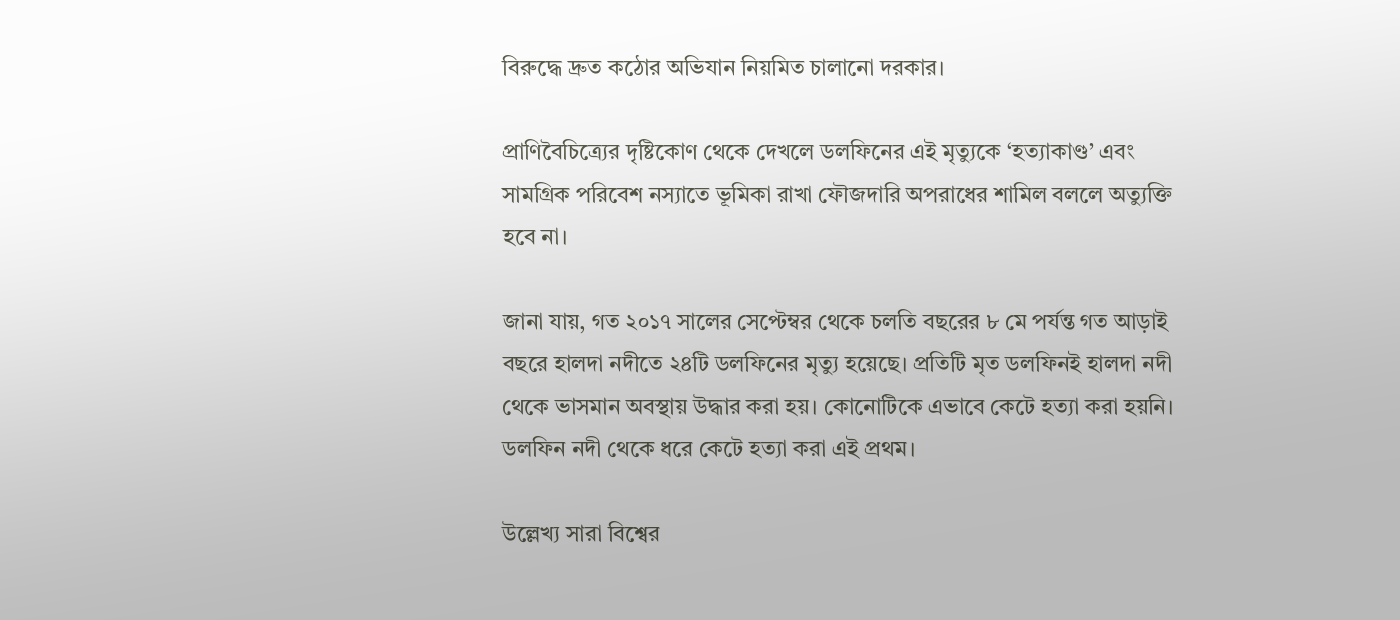বিরুদ্ধে দ্রুত কঠোর অভিযান নিয়মিত চালানো দরকার।

প্রাণিবৈচিত্র্যের দৃষ্টিকোণ থেকে দেখলে ডলফিনের এই মৃত্যুকে ‘হত্যাকাণ্ড’ এবং সামগ্রিক পরিবেশ নস্যাতে ভূমিকা রাখা ফৌজদারি অপরাধের শামিল বললে অত্যুক্তি হবে না।

জানা যায়, গত ২০১৭ সালের সেপ্টেম্বর থেকে চলতি বছরের ৮ মে পর্যন্ত গত আড়াই বছরে হালদা নদীতে ২৪টি ডলফিনের মৃত্যু হয়েছে। প্রতিটি মৃত ডলফিনই হালদা নদী থেকে ভাসমান অবস্থায় উদ্ধার করা হয়। কোনোটিকে এভাবে কেটে হত্যা করা হয়নি। ডলফিন নদী থেকে ধরে কেটে হত্যা করা এই প্রথম।

উল্লেখ্য সারা বিশ্বের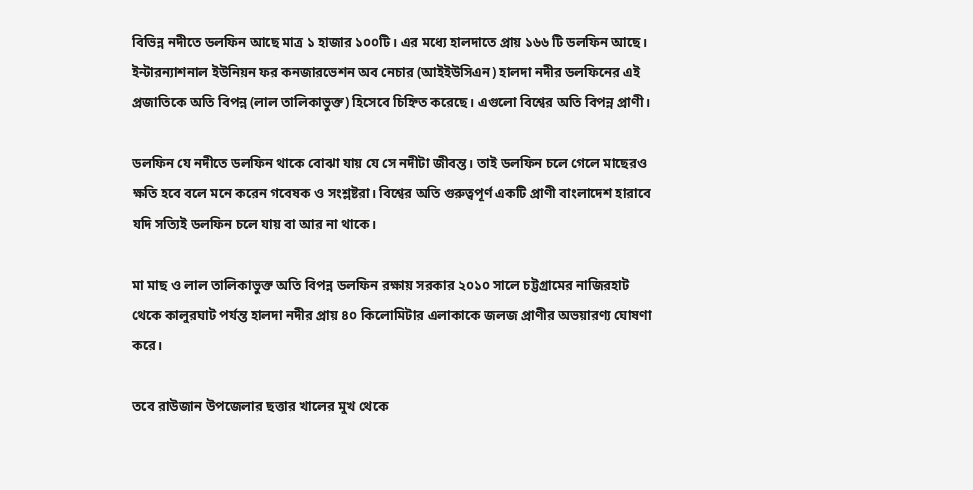বিভিন্ন নদীতে ডলফিন আছে মাত্র ১ হাজার ১০০টি। এর মধ্যে হালদাতে প্রায় ১৬৬ টি ডলফিন আছে। ইন্টারন্যাশনাল ইউনিয়ন ফর কনজারভেশন অব নেচার (আইইউসিএন) হালদা নদীর ডলফিনের এই প্রজাতিকে অতি বিপন্ন (লাল তালিকাভুক্ত) হিসেবে চিহ্নিত করেছে। এগুলো বিশ্বের অতি বিপন্ন প্রাণী।

ডলফিন যে নদীতে ডলফিন থাকে বোঝা যায় যে সে নদীটা জীবন্ত। তাই ডলফিন চলে গেলে মাছেরও ক্ষতি হবে বলে মনে করেন গবেষক ও সংশ্লষ্টরা। বিশ্বের অতি গুরুত্বপূর্ণ একটি প্রাণী বাংলাদেশ হারাবে যদি সত্যিই ডলফিন চলে যায় বা আর না থাকে।

মা মাছ ও লাল তালিকাভুক্ত অতি বিপন্ন ডলফিন রক্ষায় সরকার ২০১০ সালে চট্টগ্রামের নাজিরহাট থেকে কালুরঘাট পর্যন্ত হালদা নদীর প্রায় ৪০ কিলোমিটার এলাকাকে জলজ প্রাণীর অভয়ারণ্য ঘোষণা করে।

তবে রাউজান উপজেলার ছত্তার খালের মুখ থেকে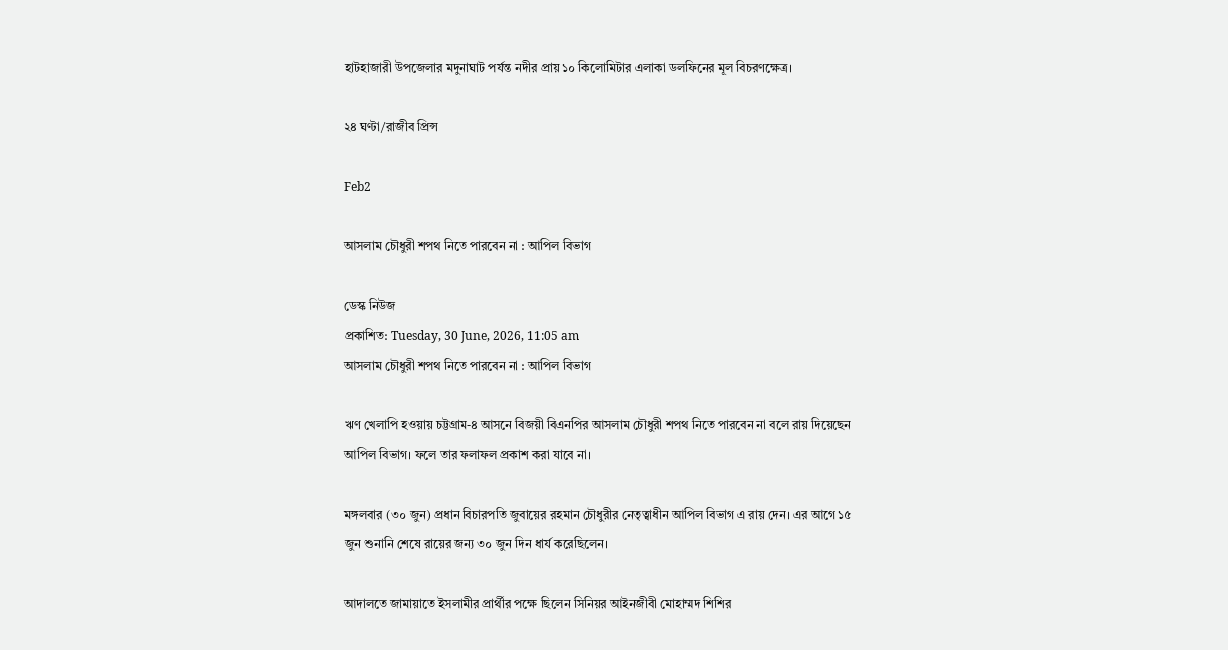হাটহাজারী উপজেলার মদুনাঘাট পর্যন্ত নদীর প্রায় ১০ কিলোমিটার এলাকা ডলফিনের মূল বিচরণক্ষেত্র।

২৪ ঘণ্টা/রাজীব প্রিন্স

Feb2

আসলাম চৌধুরী শপথ নিতে পারবেন না : আপিল বিভাগ

ডেস্ক নিউজ
প্রকাশিত: Tuesday, 30 June, 2026, 11:05 am
আসলাম চৌধুরী শপথ নিতে পারবেন না : আপিল বিভাগ

ঋণ খেলাপি হওয়ায় চট্টগ্রাম-৪ আসনে বিজয়ী বিএনপির আসলাম চৌধুরী শপথ নিতে পারবেন না বলে রায় দিয়েছেন আপিল বিভাগ। ফলে তার ফলাফল প্রকাশ করা যাবে না।

মঙ্গলবার (৩০ জুন) প্রধান বিচারপতি জুবায়ের রহমান চৌধুরীর নেতৃত্বাধীন আপিল বিভাগ এ রায় দেন। এর আগে ১৫ জুন শুনানি শেষে রায়ের জন্য ৩০ জুন দিন ধার্য করেছিলেন।

আদালতে জামায়াতে ইসলামীর প্রার্থীর পক্ষে ছিলেন সিনিয়র আইনজীবী মোহাম্মদ শিশির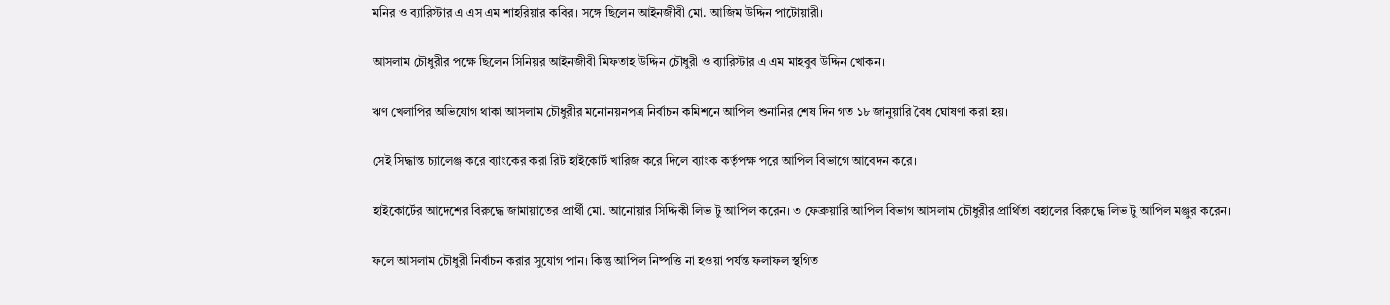মনির ও ব্যারিস্টার এ এস এম শাহরিয়ার কবির। সঙ্গে ছিলেন আইনজীবী মো. আজিম উদ্দিন পাটোয়ারী।

আসলাম চৌধুরীর পক্ষে ছিলেন সিনিয়র আইনজীবী মিফতাহ উদ্দিন চৌধুরী ও ব্যারিস্টার এ এম মাহবুব উদ্দিন খোকন।

ঋণ খেলাপির অভিযোগ থাকা আসলাম চৌধুরীর মনোনয়নপত্র নির্বাচন কমিশনে আপিল শুনানির শেষ দিন গত ১৮ জানুয়ারি বৈধ ঘোষণা করা হয়।

সেই সিদ্ধান্ত চ্যালেঞ্জ করে ব্যাংকের করা রিট হাইকোর্ট খারিজ করে দিলে ব্যাংক কর্তৃপক্ষ পরে আপিল বিভাগে আবেদন করে।

হাইকোর্টের আদেশের বিরুদ্ধে জামায়াতের প্রার্থী মো. আনোয়ার সিদ্দিকী লিভ টু আপিল করেন। ৩ ফেব্রুয়ারি আপিল বিভাগ আসলাম চৌধুরীর প্রার্থিতা বহালের বিরুদ্ধে লিভ টু আপিল মঞ্জুর করেন।

ফলে আসলাম চৌধুরী নির্বাচন করার সুযোগ পান। কিন্তু আপিল নিষ্পত্তি না হওয়া পর্যন্ত ফলাফল স্থগিত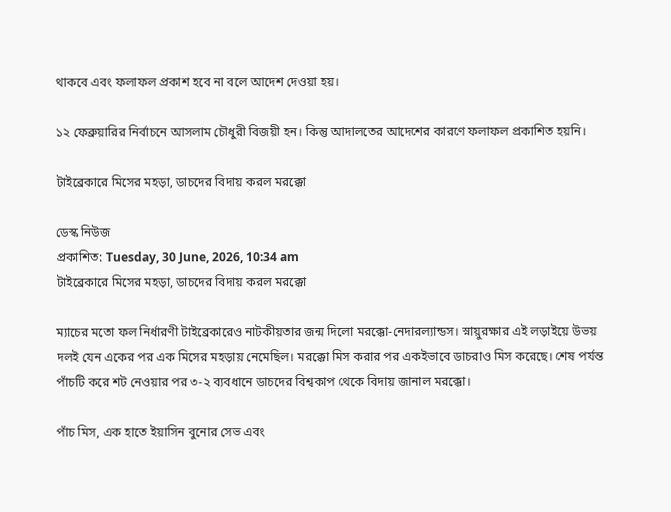থাকবে এবং ফলাফল প্রকাশ হবে না বলে আদেশ দেওয়া হয়।

১২ ফেব্রুয়ারির নির্বাচনে আসলাম চৌধুরী বিজয়ী হন। কিন্তু আদালতের আদেশের কারণে ফলাফল প্রকাশিত হয়নি।

টাইব্রেকারে মিসের মহড়া, ডাচদের বিদায় করল মরক্কো

ডেস্ক নিউজ
প্রকাশিত: Tuesday, 30 June, 2026, 10:34 am
টাইব্রেকারে মিসের মহড়া, ডাচদের বিদায় করল মরক্কো

ম্যাচের মতো ফল নির্ধারণী টাইব্রেকারেও নাটকীয়তার জন্ম দিলো মরক্কো-নেদারল্যান্ডস। স্নায়ুরক্ষার এই লড়াইয়ে উভয় দলই যেন একের পর এক মিসের মহড়ায় নেমেছিল। মরক্কো মিস করার পর একইভাবে ডাচরাও মিস করেছে। শেষ পর্যন্ত পাঁচটি করে শট নেওয়ার পর ৩-২ ব্যবধানে ডাচদের বিশ্বকাপ থেকে বিদায় জানাল মরক্কো।

পাঁচ মিস, এক হাতে ইয়াসিন বুনোর সেভ এবং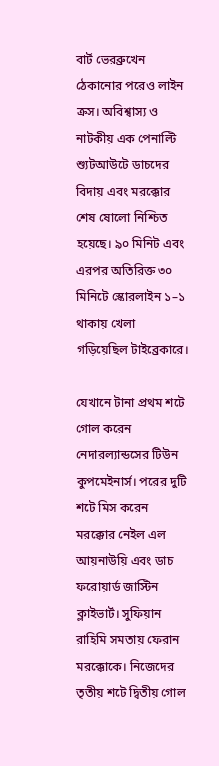বার্ট ভেরব্রুখেন ঠেকানোর পরেও লাইন ক্রস। অবিশ্বাস্য ও নাটকীয় এক পেনাল্টি শ্যুটআউটে ডাচদের বিদায় এবং মরক্কোর শেষ ষোলো নিশ্চিত হয়েছে। ৯০ মিনিট এবং এরপর অতিরিক্ত ৩০ মিনিটে স্কোরলাইন ১–১ থাকায় খেলা গড়িয়েছিল টাইব্রেকারে।

যেখানে টানা প্রথম শটে গোল করেন নেদারল্যান্ডসের টিউন কুপমেইনার্স। পরের দুটি শটে মিস করেন মরক্কোর নেইল এল আয়নাউয়ি এবং ডাচ ফরোয়ার্ড জাস্টিন ক্লাইভার্ট। সুফিয়ান রাহিমি সমতায় ফেরান মরক্কোকে। নিজেদের তৃতীয় শটে দ্বিতীয় গোল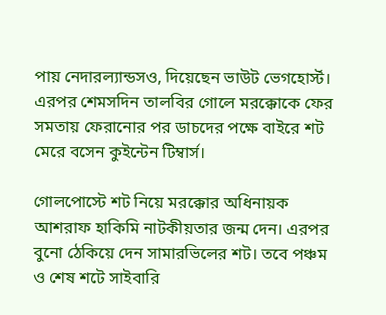পায় নেদারল্যান্ডসও, দিয়েছেন ভাউট ভেগহোর্স্ট। এরপর শেমসদিন তালবির গোলে মরক্কোকে ফের সমতায় ফেরানোর পর ডাচদের পক্ষে বাইরে শট মেরে বসেন কুইন্টেন টিম্বার্স।

গোলপোস্টে শট নিয়ে মরক্কোর অধিনায়ক আশরাফ হাকিমি নাটকীয়তার জন্ম দেন। এরপর বুনো ঠেকিয়ে দেন সামারভিলের শট। তবে পঞ্চম ও শেষ শটে সাইবারি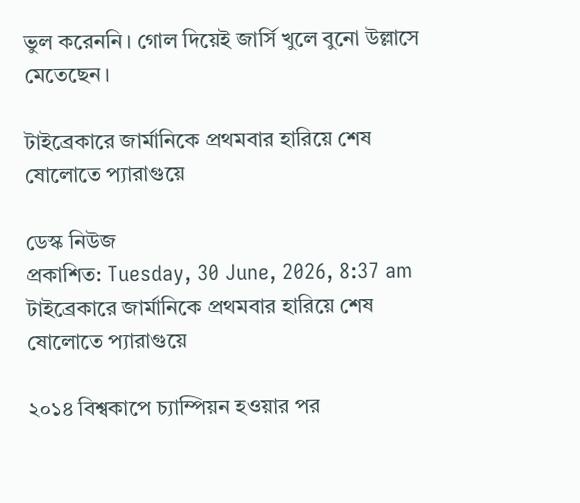ভুল করেননি। গোল দিয়েই জার্সি খুলে বুনো উল্লাসে মেতেছেন।

টাইব্রেকারে জার্মানিকে প্রথমবার হারিয়ে শেষ ষোলোতে প্যারাগুয়ে

ডেস্ক নিউজ
প্রকাশিত: Tuesday, 30 June, 2026, 8:37 am
টাইব্রেকারে জার্মানিকে প্রথমবার হারিয়ে শেষ ষোলোতে প্যারাগুয়ে

২০১৪ বিশ্বকাপে চ্যাম্পিয়ন হওয়ার পর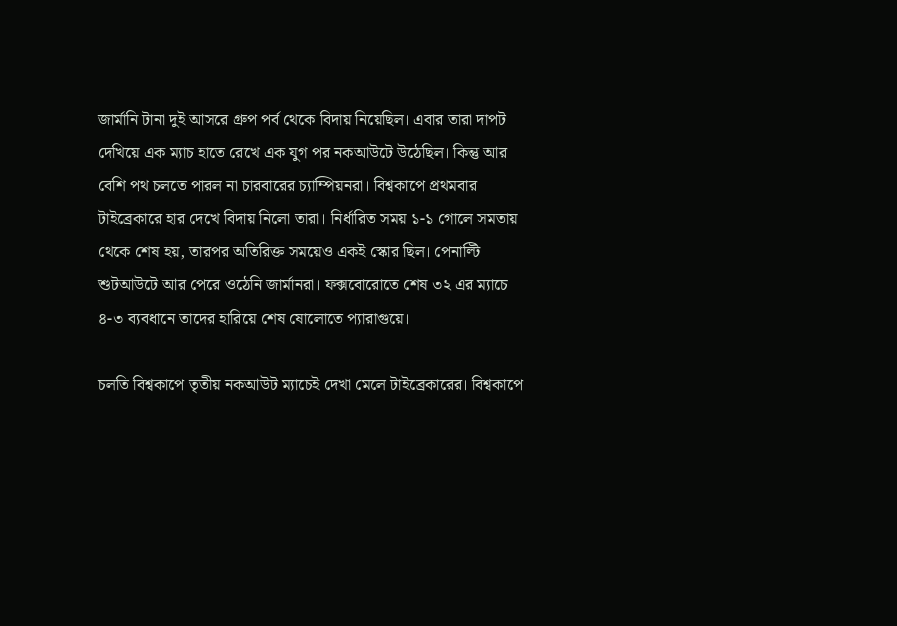জার্মানি টানা দুই আসরে গ্রুপ পর্ব থেকে বিদায় নিয়েছিল। এবার তারা দাপট দেখিয়ে এক ম্যাচ হাতে রেখে এক যুগ পর নকআউটে উঠেছিল। কিন্তু আর বেশি পথ চলতে পারল না চারবারের চ্যাম্পিয়নরা। বিশ্বকাপে প্রথমবার টাইব্রেকারে হার দেখে বিদায় নিলো তারা। নির্ধারিত সময় ১-১ গোলে সমতায় থেকে শেষ হয়, তারপর অতিরিক্ত সময়েও একই স্কোর ছিল। পেনাল্টি শুটআউটে আর পেরে ওঠেনি জার্মানরা। ফক্সবোরোতে শেষ ৩২ এর ম্যাচে ৪-৩ ব্যবধানে তাদের হারিয়ে শেষ ষোলোতে প্যারাগুয়ে।

চলতি বিশ্বকাপে তৃতীয় নকআউট ম্যাচেই দেখা মেলে টাইব্রেকারের। বিশ্বকাপে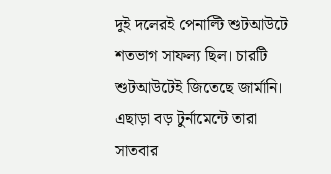দুই দলেরই পেনাল্টি শুটআউটে শতভাগ সাফল্য ছিল। চারটি শুটআউটেই জিতেছে জার্মানি। এছাড়া বড় টুর্নামেন্টে তারা সাতবার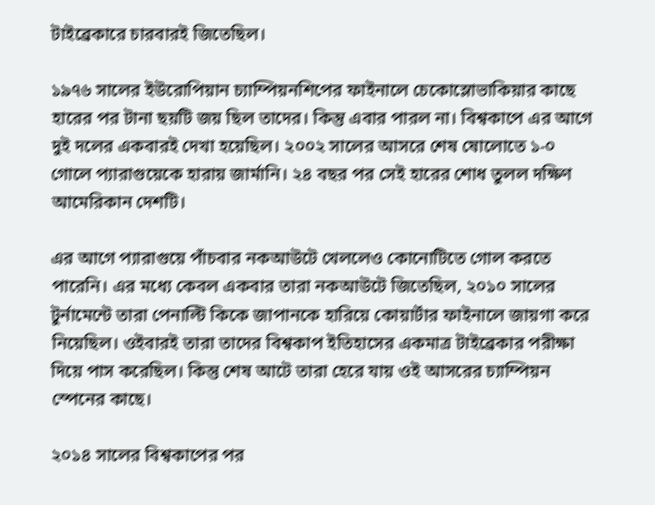টাইব্রেকারে চারবারই জিতেছিল।

১৯৭৬ সালের ইউরোপিয়ান চ্যাম্পিয়নশিপের ফাইনালে চেকোস্লোভাকিয়ার কাছে হারের পর টানা ছয়টি জয় ছিল তাদের। কিন্তু এবার পারল না। বিশ্বকাপে এর আগে দুই দলের একবারই দেখা হয়েছিল। ২০০২ সালের আসরে শেষ ষোলোতে ১-০ গোলে প্যারাগুয়েকে হারায় জার্মানি। ২৪ বছর পর সেই হারের শোধ তুলল দক্ষিণ আমেরিকান দেশটি।

এর আগে প্যারাগুয়ে পাঁচবার নকআউটে খেললেও কোনোটিতে গোল করতে পারেনি। এর মধ্যে কেবল একবার তারা নকআউটে জিতেছিল, ২০১০ সালের টুর্নামেন্টে তারা পেনাল্টি কিকে জাপানকে হারিয়ে কোয়ার্টার ফাইনালে জায়গা করে নিয়েছিল। ওইবারই তারা তাদের বিশ্বকাপ ইতিহাসের একমাত্র টাইব্রেকার পরীক্ষা দিয়ে পাস করেছিল। কিন্তু শেষ আটে তারা হেরে যায় ওই আসরের চ্যাম্পিয়ন স্পেনের কাছে।

২০১৪ সালের বিশ্বকাপের পর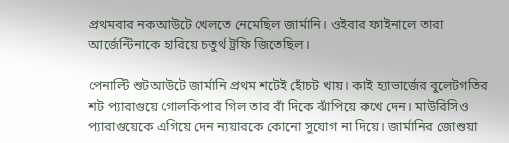প্রথমবার নকআউটে খেলতে নেমেছিল জার্মানি। ওইবার ফাইনালে তারা আর্জেন্টিনাকে হারিয়ে চতুর্থ ট্রফি জিতেছিল।

পেনাল্টি শুটআউটে জার্মানি প্রথম শটেই হোঁচট খায়। কাই হ্যাভার্জের বুলেটগতির শট প্যারাগুয়ে গোলকিপার গিল তার বাঁ দিকে ঝাঁপিয়ে রুখে দেন। মাউরিসিও প্যারাগুয়েকে এগিয়ে দেন ন্যয়ারকে কোনো সুযোগ না দিয়ে। জার্মানির জোশুয়া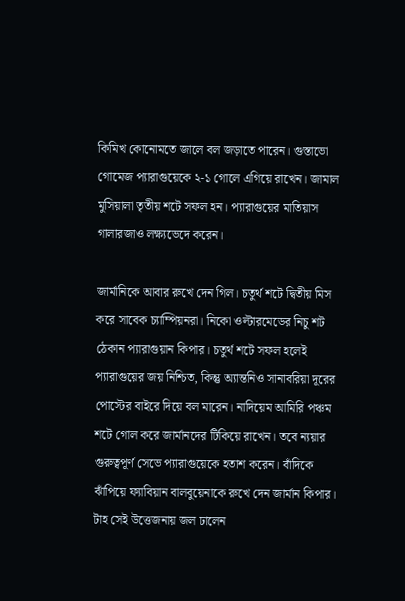কিমিখ কোনোমতে জালে বল জড়াতে পারেন। গুস্তাভো গোমেজ প্যারাগুয়েকে ২-১ গোলে এগিয়ে রাখেন। জামাল মুসিয়ালা তৃতীয় শটে সফল হন। প্যারাগুয়ের মাতিয়াস গালারজাও লক্ষ্যভেদে করেন।

জার্মানিকে আবার রুখে দেন গিল। চতুর্থ শটে দ্বিতীয় মিস করে সাবেক চ্যাম্পিয়নরা। নিকো ওল্টারমেডের নিচু শট ঠেকান প্যারাগুয়ান কিপার। চতুর্থ শটে সফল হলেই প্যারাগুয়ের জয় নিশ্চিত, কিন্তু অ্যান্তনিও সানাবরিয়া দূরের পোস্টের বাইরে দিয়ে বল মারেন। নাদিয়েম আমিরি পঞ্চম শটে গোল করে জার্মানদের টিকিয়ে রাখেন। তবে ন্যয়ার গুরুত্বপূর্ণ সেভে প্যারাগুয়েকে হতাশ করেন। বাঁদিকে ঝাঁপিয়ে ফ্যাবিয়ান বালবুয়েনাকে রুখে দেন জার্মান কিপার। টাহ সেই উত্তেজনায় জল ঢালেন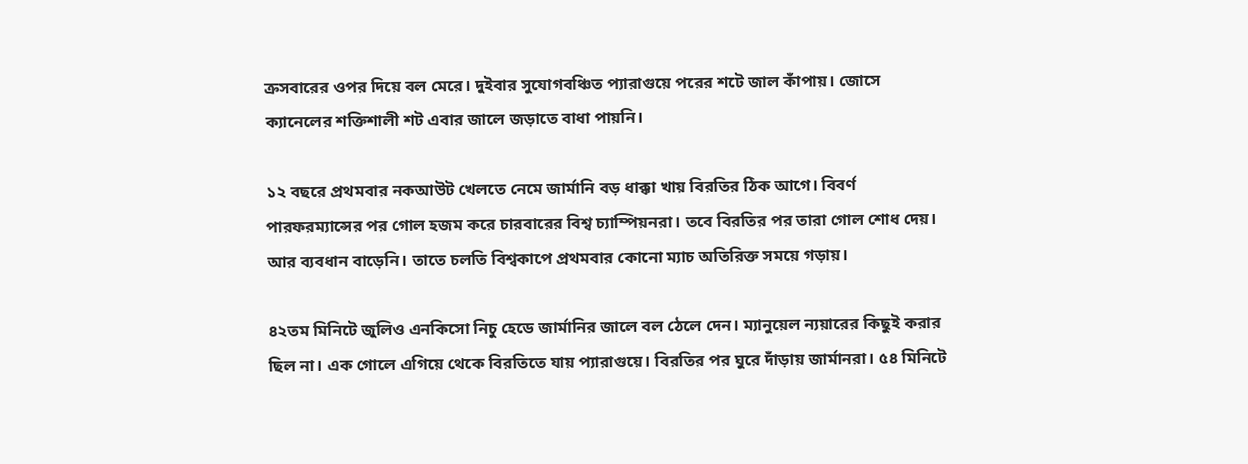ক্রসবারের ওপর দিয়ে বল মেরে। দুইবার সুযোগবঞ্চিত প্যারাগুয়ে পরের শটে জাল কাঁপায়। জোসে ক্যানেলের শক্তিশালী শট এবার জালে জড়াতে বাধা পায়নি।

১২ বছরে প্রথমবার নকআউট খেলতে নেমে জার্মানি বড় ধাক্কা খায় বিরতির ঠিক আগে। বিবর্ণ পারফরম্যান্সের পর গোল হজম করে চারবারের বিশ্ব চ্যাম্পিয়নরা। তবে বিরতির পর তারা গোল শোধ দেয়। আর ব্যবধান বাড়েনি। তাতে চলতি বিশ্বকাপে প্রথমবার কোনো ম্যাচ অতিরিক্ত সময়ে গড়ায়।

৪২তম মিনিটে জুলিও এনকিসো নিচু হেডে জার্মানির জালে বল ঠেলে দেন। ম্যানুয়েল ন্যয়ারের কিছুই করার ছিল না। এক গোলে এগিয়ে থেকে বিরতিতে যায় প্যারাগুয়ে। বিরতির পর ঘুরে দাঁড়ায় জার্মানরা। ৫৪ মিনিটে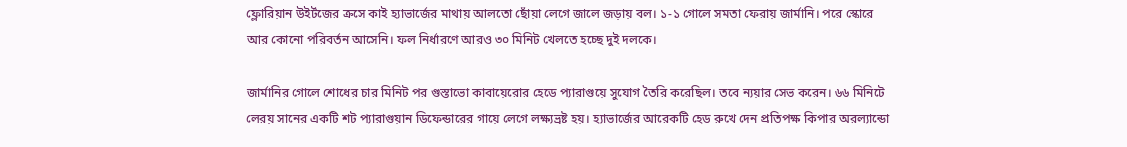ফ্লোরিয়ান উইর্টজের ক্রসে কাই হ্যাভার্জের মাথায় আলতো ছোঁয়া লেগে জালে জড়ায় বল। ১-১ গোলে সমতা ফেরায় জার্মানি। পরে স্কোরে আর কোনো পরিবর্তন আসেনি। ফল নির্ধারণে আরও ৩০ মিনিট খেলতে হচ্ছে দুই দলকে।

জার্মানির গোলে শোধের চার মিনিট পর গুস্তাভো কাবায়েরোর হেডে প্যারাগুয়ে সুযোগ তৈরি করেছিল। তবে ন্যয়ার সেভ করেন। ৬৬ মিনিটে লেরয় সানের একটি শট প্যারাগুয়ান ডিফেন্ডারের গায়ে লেগে লক্ষ্যভ্রষ্ট হয়। হ্যাভার্জের আরেকটি হেড রুখে দেন প্রতিপক্ষ কিপার অরল্যান্ডো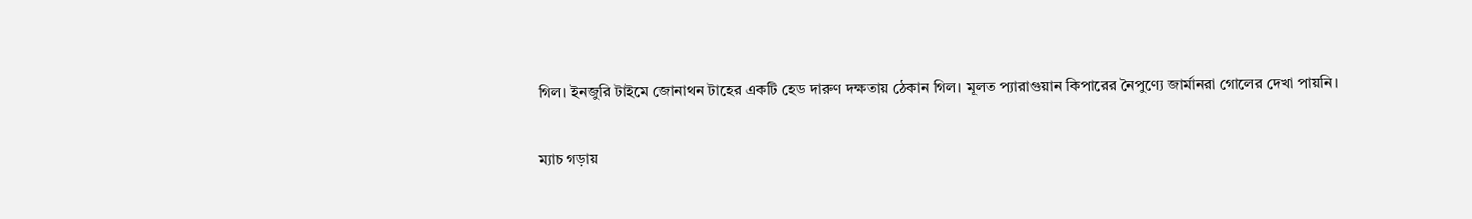গিল। ইনজুরি টাইমে জোনাথন টাহের একটি হেড দারুণ দক্ষতায় ঠেকান গিল। মূলত প্যারাগুয়ান কিপারের নৈপুণ্যে জার্মানরা গোলের দেখা পায়নি।

ম্যাচ গড়ায়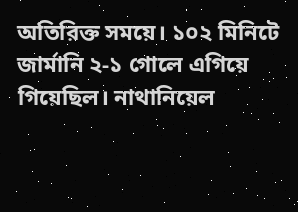অতিরিক্ত সময়ে। ১০২ মিনিটে জার্মানি ২-১ গোলে এগিয়ে গিয়েছিল। নাথানিয়েল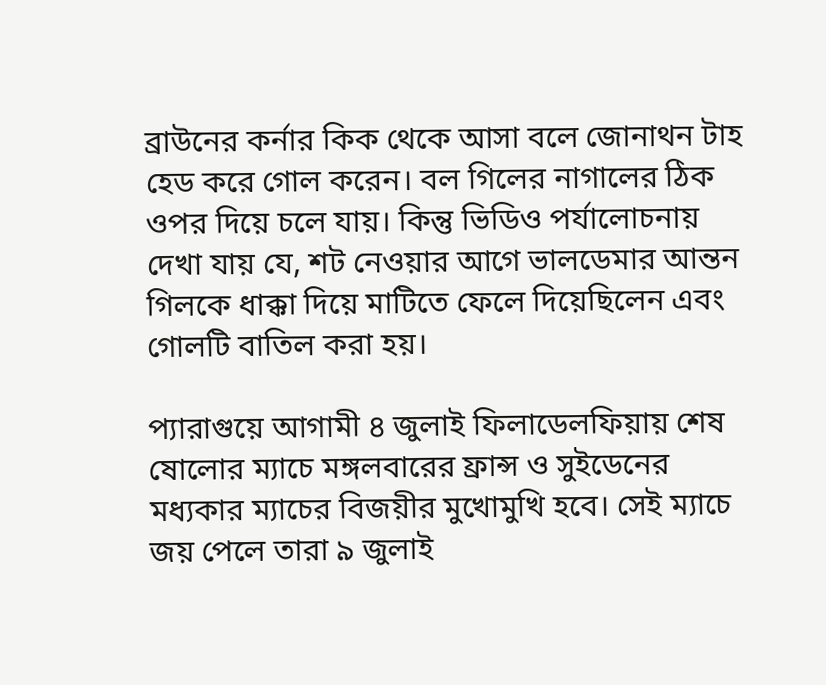ব্রাউনের কর্নার কিক থেকে আসা বলে জোনাথন টাহ হেড করে গোল করেন। বল গিলের নাগালের ঠিক ওপর দিয়ে চলে যায়। কিন্তু ভিডিও পর্যালোচনায় দেখা যায় যে, শট নেওয়ার আগে ভালডেমার আন্তন গিলকে ধাক্কা দিয়ে মাটিতে ফেলে দিয়েছিলেন এবং গোলটি বাতিল করা হয়।

প্যারাগুয়ে আগামী ৪ জুলাই ফিলাডেলফিয়ায় শেষ ষোলোর ম্যাচে মঙ্গলবারের ফ্রান্স ও সুইডেনের মধ্যকার ম্যাচের বিজয়ীর মুখোমুখি হবে। সেই ম্যাচে জয় পেলে তারা ৯ জুলাই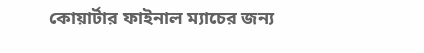কোয়ার্টার ফাইনাল ম্যাচের জন্য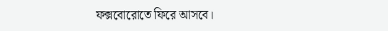ফক্সবোরোতে ফিরে আসবে।